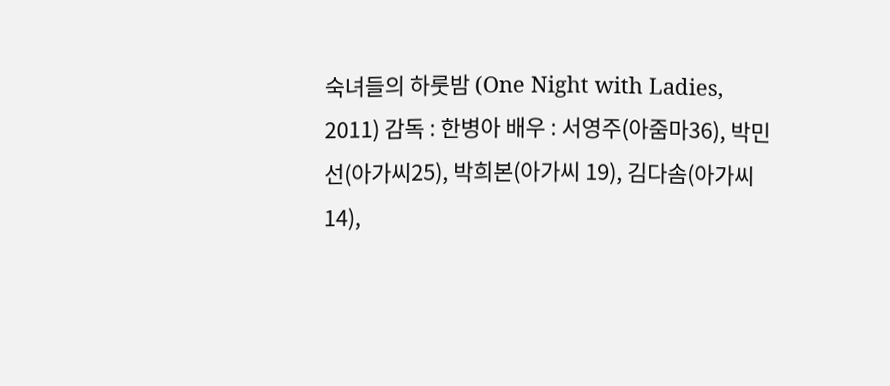숙녀들의 하룻밤 (One Night with Ladies, 2011) 감독 : 한병아 배우 : 서영주(아줌마36), 박민선(아가씨25), 박희본(아가씨 19), 김다솜(아가씨 14),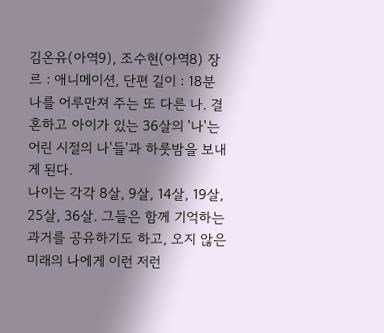김온유(아역9), 조수현(아역8) 장르 : 애니메이션, 단편 길이 : 18분 나를 어루만져 주는 또 다른 나. 결혼하고 아이가 있는 36살의 '나'는 어린 시절의 나'들'과 하룻밤을 보내게 된다.
나이는 각각 8살, 9살, 14살, 19살, 25살, 36살. 그들은 함께 기억하는 과거를 공유하기도 하고, 오지 않은 미래의 나에게 이런 저런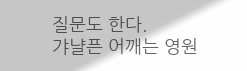질문도 한다.
갸냘픈 어깨는 영원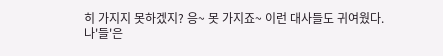히 가지지 못하겠지? 응~ 못 가지죠~ 이런 대사들도 귀여웠다.
나'들'은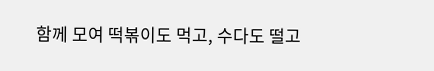함께 모여 떡볶이도 먹고, 수다도 떨고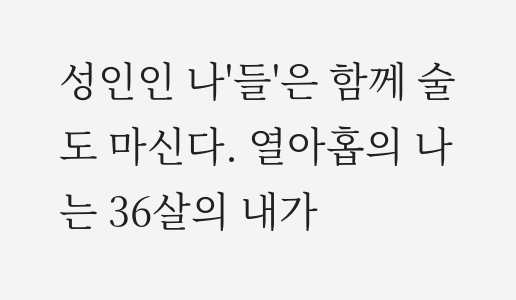성인인 나'들'은 함께 술도 마신다. 열아홉의 나는 36살의 내가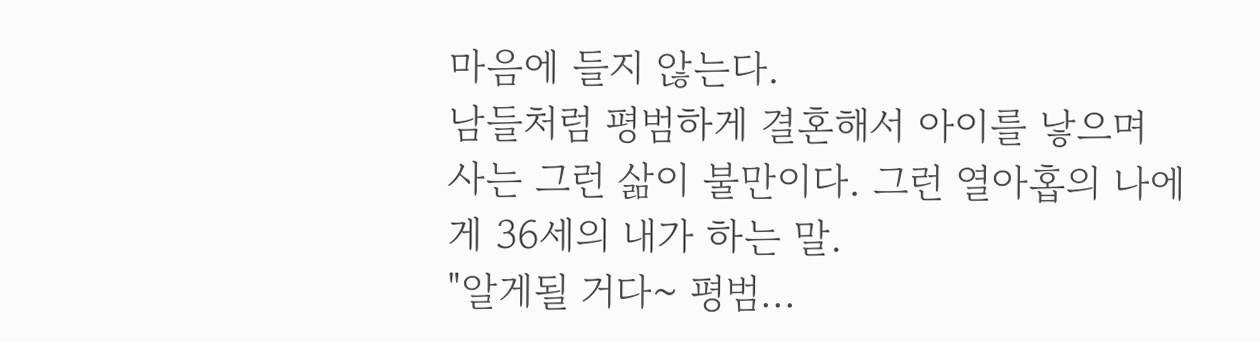마음에 들지 않는다.
남들처럼 평범하게 결혼해서 아이를 낳으며 사는 그런 삶이 불만이다. 그런 열아홉의 나에게 36세의 내가 하는 말.
"알게될 거다~ 평범...